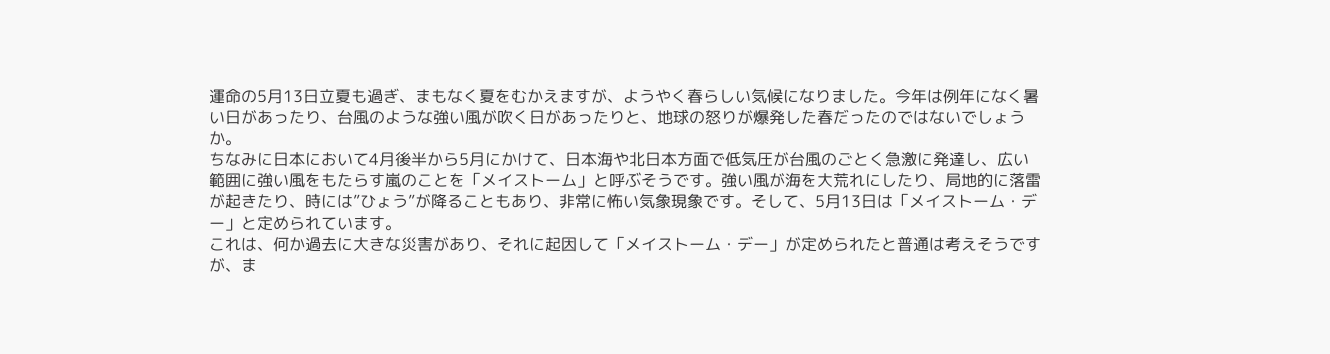運命の5月13日立夏も過ぎ、まもなく夏をむかえますが、ようやく春らしい気候になりました。今年は例年になく暑い日があったり、台風のような強い風が吹く日があったりと、地球の怒りが爆発した春だったのではないでしょうか。
ちなみに日本において4月後半から5月にかけて、日本海や北日本方面で低気圧が台風のごとく急激に発達し、広い範囲に強い風をもたらす嵐のことを「メイストーム」と呼ぶそうです。強い風が海を大荒れにしたり、局地的に落雷が起きたり、時には”ひょう”が降ることもあり、非常に怖い気象現象です。そして、5月13日は「メイストーム・デー」と定められています。
これは、何か過去に大きな災害があり、それに起因して「メイストーム・デー」が定められたと普通は考えそうですが、ま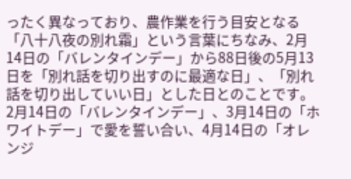ったく異なっており、農作業を行う目安となる「八十八夜の別れ霜」という言葉にちなみ、2月14日の「バレンタインデー」から88日後の5月13日を「別れ話を切り出すのに最適な日」、「別れ話を切り出していい日」とした日とのことです。
2月14日の「バレンタインデー」、3月14日の「ホワイトデー」で愛を誓い合い、4月14日の「オレンジ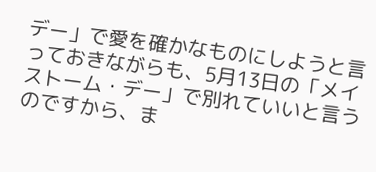デー」で愛を確かなものにしようと言っておきながらも、5月13日の「メイストーム・デー」で別れていいと言うのですから、ま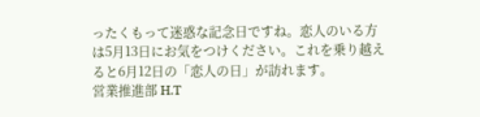ったくもって迷惑な記念日ですね。恋人のいる方は5月13日にお気をつけください。これを乗り越えると6月12日の「恋人の日」が訪れます。
営業推進部 H.T